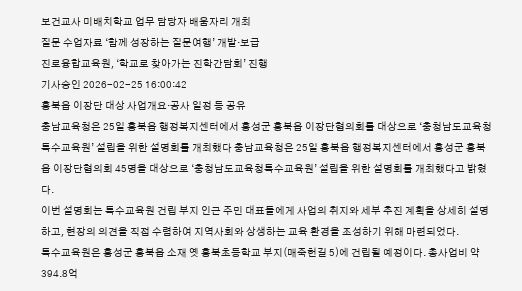보건교사 미배치학교 업무 담당자 배움자리 개최
질문 수업자료 ‘함께 성장하는 질문여행’ 개발·보급
진로융합교육원, ‘학교로 찾아가는 진학간담회’ 진행
기사승인 2026-02-25 16:00:42
홍북읍 이장단 대상 사업개요·공사 일정 등 공유
충남교육청은 25일 홍북읍 행정복지센터에서 홍성군 홍북읍 이장단협의회를 대상으로 ‘충청남도교육청특수교육원’ 설립을 위한 설명회를 개최했다 충남교육청은 25일 홍북읍 행정복지센터에서 홍성군 홍북읍 이장단협의회 45명을 대상으로 ‘충청남도교육청특수교육원’ 설립을 위한 설명회를 개최했다고 밝혔다.
이번 설명회는 특수교육원 건립 부지 인근 주민 대표들에게 사업의 취지와 세부 추진 계획을 상세히 설명하고, 현장의 의견을 직접 수렴하여 지역사회와 상생하는 교육 환경을 조성하기 위해 마련되었다.
특수교육원은 홍성군 홍북읍 소재 옛 홍북초등학교 부지(매죽헌길 5)에 건립될 예정이다. 총사업비 약 394.8억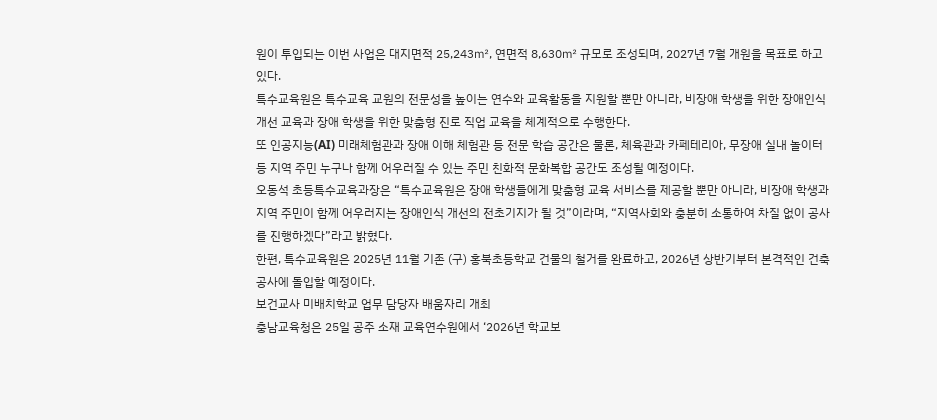원이 투입되는 이번 사업은 대지면적 25,243㎡, 연면적 8,630㎡ 규모로 조성되며, 2027년 7월 개원을 목표로 하고 있다.
특수교육원은 특수교육 교원의 전문성을 높이는 연수와 교육활동을 지원할 뿐만 아니라, 비장애 학생을 위한 장애인식 개선 교육과 장애 학생을 위한 맞춤형 진로 직업 교육을 체계적으로 수행한다.
또 인공지능(AI) 미래체험관과 장애 이해 체험관 등 전문 학습 공간은 물론, 체육관과 카페테리아, 무장애 실내 놀이터 등 지역 주민 누구나 함께 어우러질 수 있는 주민 친화적 문화복합 공간도 조성될 예정이다.
오동석 초등특수교육과장은 “특수교육원은 장애 학생들에게 맞춤형 교육 서비스를 제공할 뿐만 아니라, 비장애 학생과 지역 주민이 함께 어우러지는 장애인식 개선의 전초기지가 될 것”이라며, “지역사회와 충분히 소통하여 차질 없이 공사를 진행하겠다”라고 밝혔다.
한편, 특수교육원은 2025년 11월 기존 (구) 홍북초등학교 건물의 철거를 완료하고, 2026년 상반기부터 본격적인 건축 공사에 돌입할 예정이다.
보건교사 미배치학교 업무 담당자 배움자리 개최
충남교육청은 25일 공주 소재 교육연수원에서 ‘2026년 학교보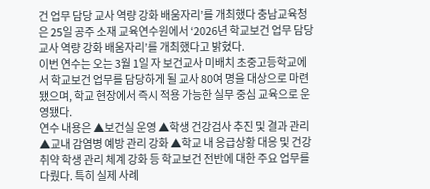건 업무 담당 교사 역량 강화 배움자리’를 개최했다 충남교육청은 25일 공주 소재 교육연수원에서 ‘2026년 학교보건 업무 담당 교사 역량 강화 배움자리’를 개최했다고 밝혔다.
이번 연수는 오는 3월 1일 자 보건교사 미배치 초중고등학교에서 학교보건 업무를 담당하게 될 교사 80여 명을 대상으로 마련됐으며, 학교 현장에서 즉시 적용 가능한 실무 중심 교육으로 운영됐다.
연수 내용은 ▲보건실 운영 ▲학생 건강검사 추진 및 결과 관리 ▲교내 감염병 예방 관리 강화 ▲학교 내 응급상황 대응 및 건강 취약 학생 관리 체계 강화 등 학교보건 전반에 대한 주요 업무를 다뤘다. 특히 실제 사례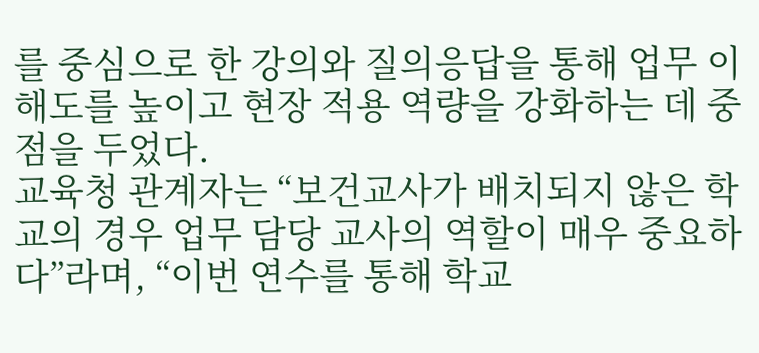를 중심으로 한 강의와 질의응답을 통해 업무 이해도를 높이고 현장 적용 역량을 강화하는 데 중점을 두었다.
교육청 관계자는 “보건교사가 배치되지 않은 학교의 경우 업무 담당 교사의 역할이 매우 중요하다”라며, “이번 연수를 통해 학교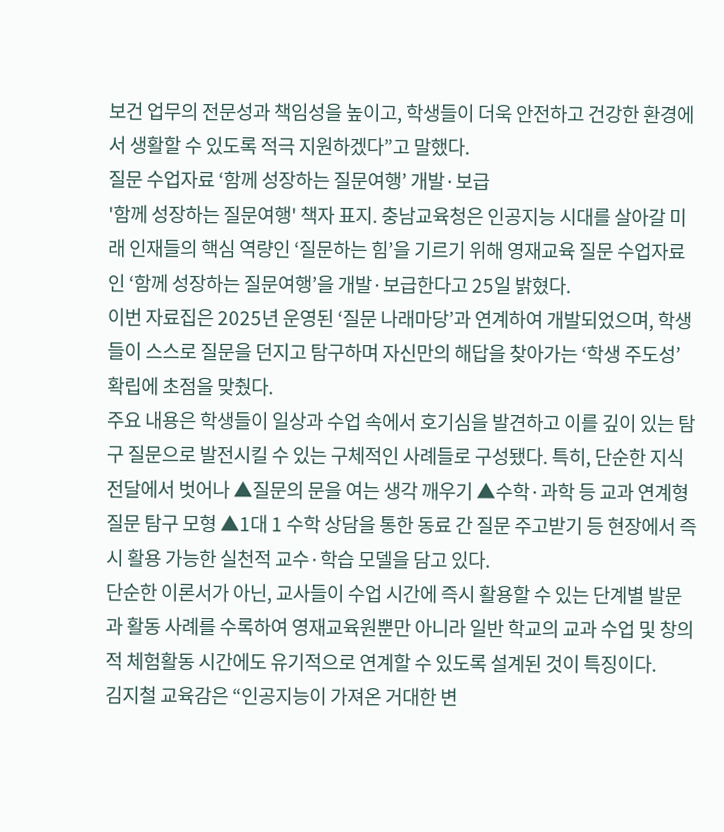보건 업무의 전문성과 책임성을 높이고, 학생들이 더욱 안전하고 건강한 환경에서 생활할 수 있도록 적극 지원하겠다”고 말했다.
질문 수업자료 ‘함께 성장하는 질문여행’ 개발·보급
'함께 성장하는 질문여행' 책자 표지. 충남교육청은 인공지능 시대를 살아갈 미래 인재들의 핵심 역량인 ‘질문하는 힘’을 기르기 위해 영재교육 질문 수업자료인 ‘함께 성장하는 질문여행’을 개발·보급한다고 25일 밝혔다.
이번 자료집은 2025년 운영된 ‘질문 나래마당’과 연계하여 개발되었으며, 학생들이 스스로 질문을 던지고 탐구하며 자신만의 해답을 찾아가는 ‘학생 주도성’ 확립에 초점을 맞췄다.
주요 내용은 학생들이 일상과 수업 속에서 호기심을 발견하고 이를 깊이 있는 탐구 질문으로 발전시킬 수 있는 구체적인 사례들로 구성됐다. 특히, 단순한 지식 전달에서 벗어나 ▲질문의 문을 여는 생각 깨우기 ▲수학·과학 등 교과 연계형 질문 탐구 모형 ▲1대 1 수학 상담을 통한 동료 간 질문 주고받기 등 현장에서 즉시 활용 가능한 실천적 교수·학습 모델을 담고 있다.
단순한 이론서가 아닌, 교사들이 수업 시간에 즉시 활용할 수 있는 단계별 발문과 활동 사례를 수록하여 영재교육원뿐만 아니라 일반 학교의 교과 수업 및 창의적 체험활동 시간에도 유기적으로 연계할 수 있도록 설계된 것이 특징이다.
김지철 교육감은 “인공지능이 가져온 거대한 변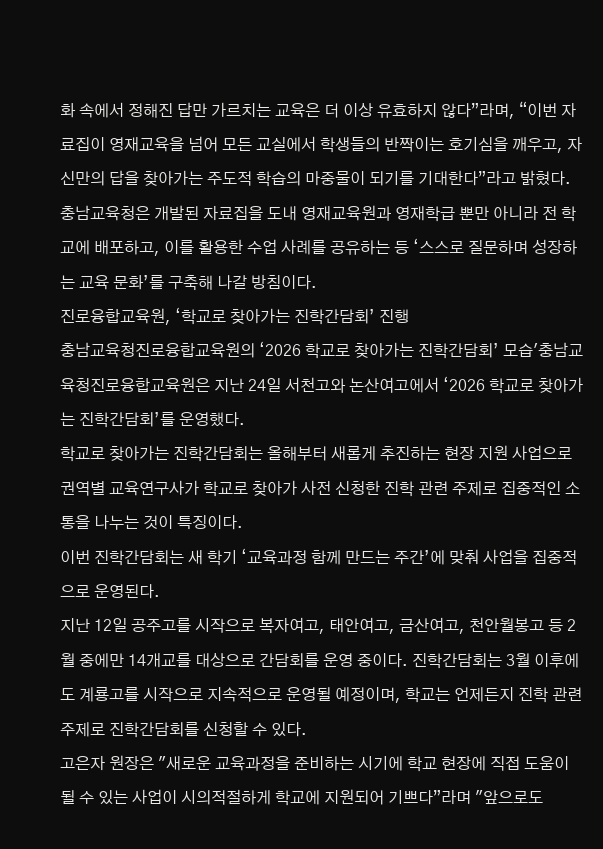화 속에서 정해진 답만 가르치는 교육은 더 이상 유효하지 않다”라며, “이번 자료집이 영재교육을 넘어 모든 교실에서 학생들의 반짝이는 호기심을 깨우고, 자신만의 답을 찾아가는 주도적 학습의 마중물이 되기를 기대한다”라고 밝혔다.
충남교육청은 개발된 자료집을 도내 영재교육원과 영재학급 뿐만 아니라 전 학교에 배포하고, 이를 활용한 수업 사례를 공유하는 등 ‘스스로 질문하며 성장하는 교육 문화’를 구축해 나갈 방침이다.
진로융합교육원, ‘학교로 찾아가는 진학간담회’ 진행
충남교육청진로융합교육원의 ‘2026 학교로 찾아가는 진학간담회’ 모습'충남교육청진로융합교육원은 지난 24일 서천고와 논산여고에서 ‘2026 학교로 찾아가는 진학간담회’를 운영했다.
학교로 찾아가는 진학간담회는 올해부터 새롭게 추진하는 현장 지원 사업으로 권역별 교육연구사가 학교로 찾아가 사전 신청한 진학 관련 주제로 집중적인 소통을 나누는 것이 특징이다.
이번 진학간담회는 새 학기 ‘교육과정 함께 만드는 주간’에 맞춰 사업을 집중적으로 운영된다.
지난 12일 공주고를 시작으로 복자여고, 태안여고, 금산여고, 천안월봉고 등 2월 중에만 14개교를 대상으로 간담회를 운영 중이다. 진학간담회는 3월 이후에도 계룡고를 시작으로 지속적으로 운영될 예정이며, 학교는 언제든지 진학 관련 주제로 진학간담회를 신청할 수 있다.
고은자 원장은 "새로운 교육과정을 준비하는 시기에 학교 현장에 직접 도움이 될 수 있는 사업이 시의적절하게 학교에 지원되어 기쁘다”라며 "앞으로도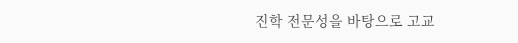진학 전문성을 바탕으로 고교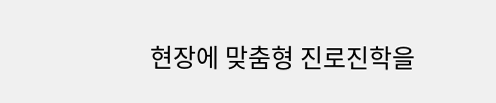현장에 맞춤형 진로진학을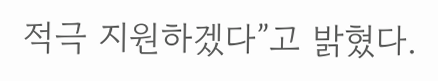적극 지원하겠다”고 밝혔다.